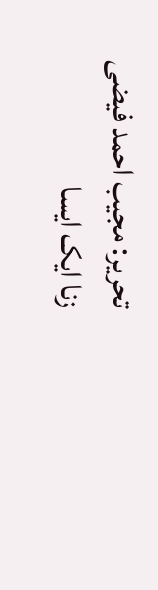تحریر: مجیب احمد فیضی
زنا ایک ایسا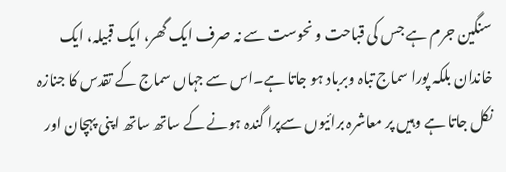سنگین جرم ہے جس کی قباحت و نحوست سے نہ صرف ایک گھر، ایک قبیلہ، ایک خاندان بلکہ پورا سماج تباہ وبرباد ہو جاتا ہے۔اس سے جہاں سماج کے تقدس کا جنازہ نکل جاتا ہے وہیں پر معاشرہ برائیوں سےپرا گندہ ہونے کے ساتھ ساتھ اپنی پہچان اور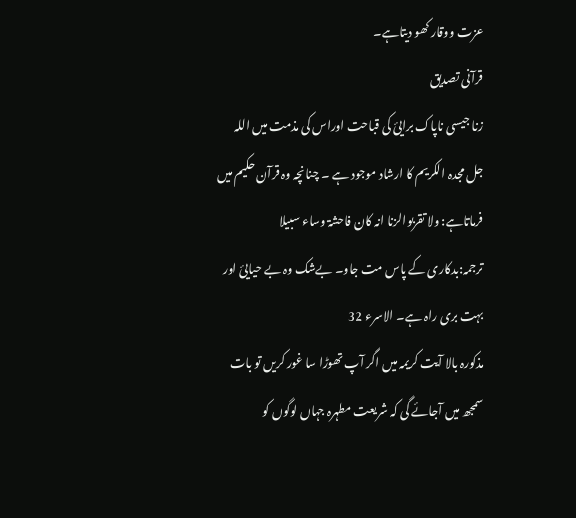عزت ووقار کھو دیتاہے۔
قرآنی تصدیق
زنا جیسی ناپاک برایئ کی قباحت اوراس کی مذمت میں اللہ جل مجدہ الکریم کا ارشاد موجود ہے ۔ چنانچہ وہ قرآن حکیم میں فرماتاہے: ولا تقربوالزنا انہ کان فاحشۃ وساء سبیلا
ترجمہ:بدکاری کے پاس مت جاو۔ بےشک وہ بے حیایئ اور بہت بری راہ ہے۔ الاسرء 32
مذکورہ بالا آیت کریمہ میں اگر آپ تھوڑا سا غور کریں تو بات سمجھ میں آجائے گی کہ شریعت مطہرہ جہاں لوگوں کو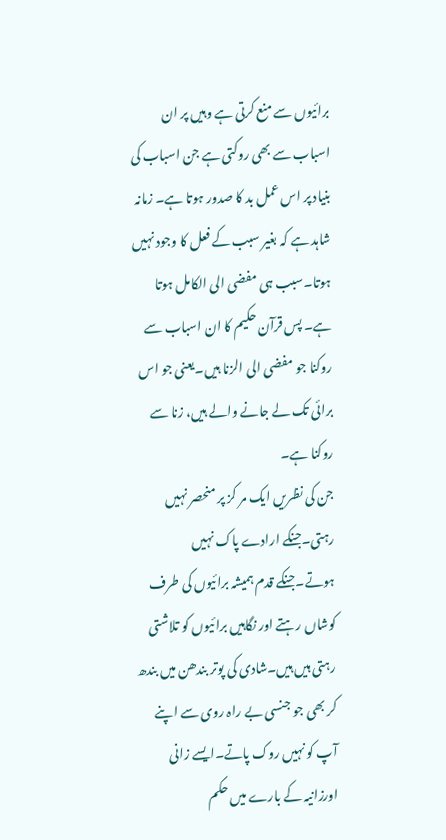برائیوں سے منع کرتی ہے وہیں پر ان اسباب سے بھی روکتی ہے جن اسباب کی بنیاد پر اس عمل بد کا صدور ہوتا ہے۔ زمانہ شاہد ہے کہ بغیر سبب کے فعل کا وجود نہیں ہوتا۔سبب ہی مفضی الی الکامل ہوتا ہے۔ پس قرآن حکیم کا ان اسباب سے روکنا جو مفضی الی الزنا ہیں۔یعنی جو اس برائی تک لے جانے والے ہیں، زنا سے روکنا ہے۔
جن کی نظریں ایک مر کز پر منحصر نہیں رہتی۔جنکے ارادے پاک نہیں ہوتے۔جنکے قدم ہمیشہ برائیوں کی طرف کوشاں رہتے اور نگاہیں برائیوں کو تلاشتی رہتی ہیں ہیں۔شادی کی پوتر بندھن میں بندھ کر بھی جو جنسی بے راہ روی سے اپنے آپ کو نہیں روک پاتے۔ایسے زانی اورزانیہ کے بارے میں حکم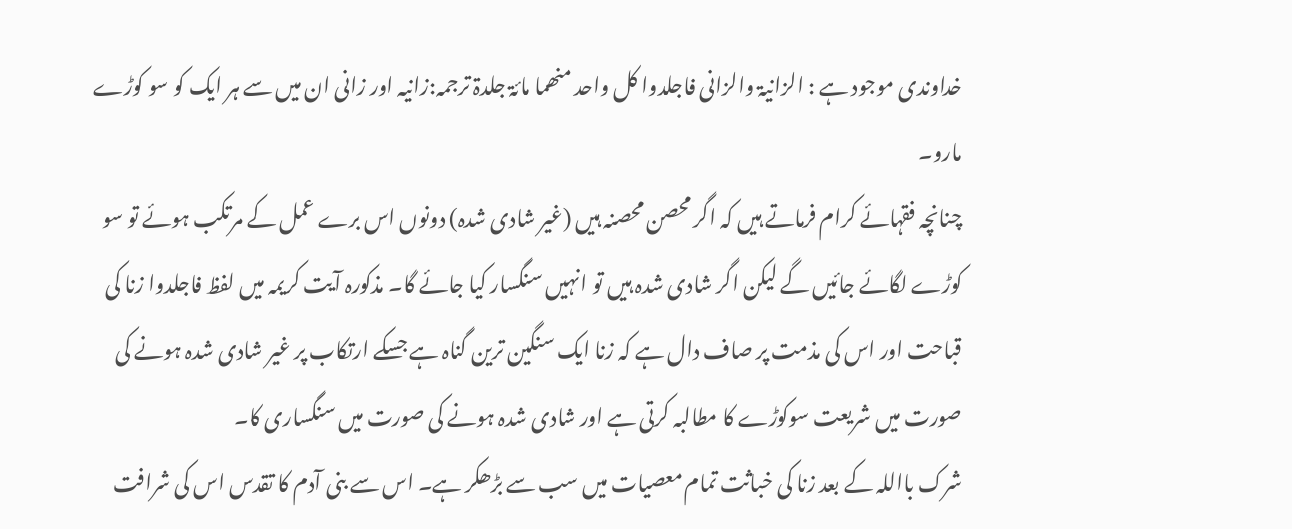خداوندی موجود ہے : الزانیۃ والزانی فاجلدوا کل واحد منھما مائۃ جلدۃ ترجمہ:زانیہ اور زانی ان میں سے ہر ایک کو سو کوڑے مارو۔
چنانچہ فقہائے کرام فرماتے ہیں کہ اگر محصن محصنہ ہیں (غیر شادی شدہ) دونوں اس برے عمل کے مرتکب ہوئے تو سو کوڑے لگائے جائیں گے لیکن اگر شادی شدہ ہیں تو انہیں سنگسار کیا جائے گا۔ مذکورہ آیت کریمہ میں لفظ فاجلدوا زنا کی قباحت اور اس کی مذمت پر صاف دال ہے کہ زنا ایک سنگین ترین گناہ ہے جسکے ارتکاب پر غیر شادی شدہ ہونے کی صورت میں شریعت سوکوڑے کا مطالبہ کرتی ہے اور شادی شدہ ہونے کی صورت میں سنگساری کا۔
شرک بااللہ کے بعد زنا کی خباثت تمام معصیات میں سب سے بڑھکر ہے۔ اس سے بنی آدم کا تقدس اس کی شرافت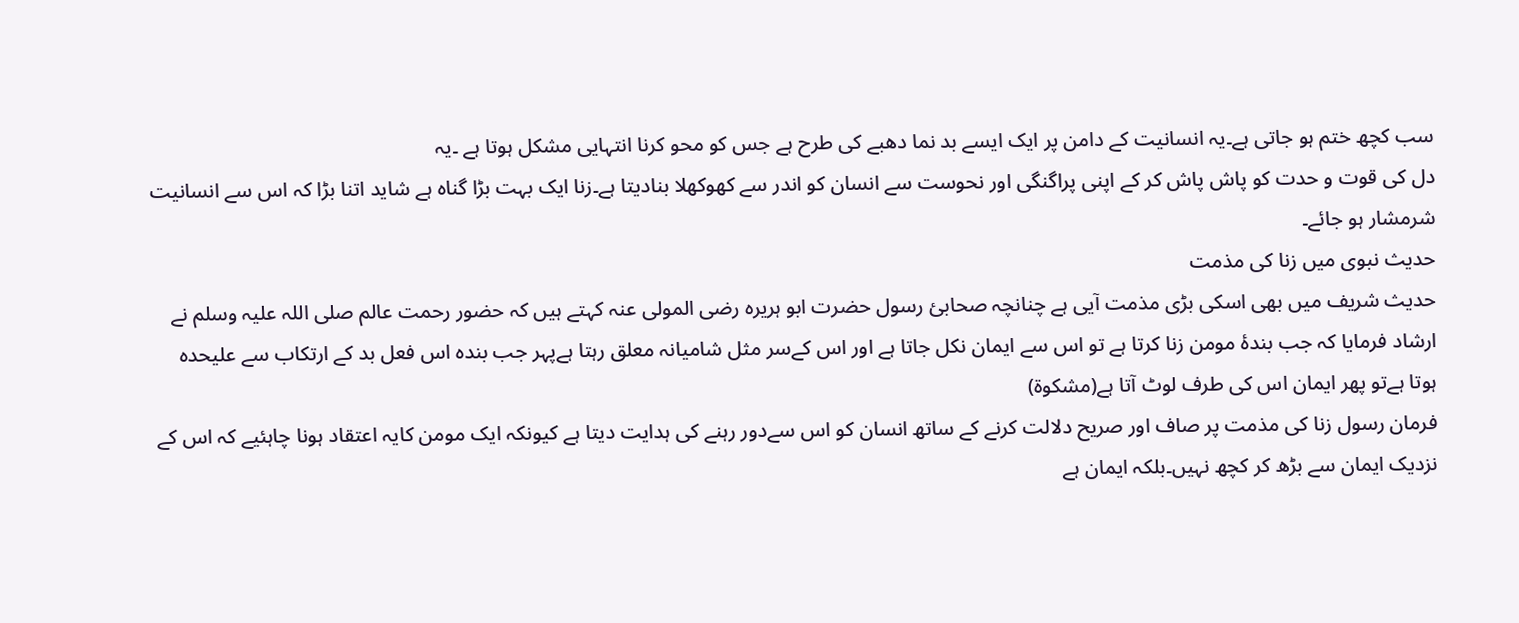سب کچھ ختم ہو جاتی ہے۔یہ انسانیت کے دامن پر ایک ایسے بد نما دھبے کی طرح ہے جس کو محو کرنا انتہایی مشکل ہوتا ہے ۔یہ
دل کی قوت و حدت کو پاش پاش کر کے اپنی پراگنگی اور نحوست سے انسان کو اندر سے کھوکھلا بنادیتا ہے۔زنا ایک بہت بڑا گناہ ہے شاید اتنا بڑا کہ اس سے انسانیت شرمشار ہو جائے۔
حدیث نبوی میں زنا کی مذمت
حدیث شریف میں بھی اسکی بڑی مذمت آیی ہے چنانچہ صحابئ رسول حضرت ابو ہریرہ رضی المولی عنہ کہتے ہیں کہ حضور رحمت عالم صلی اللہ علیہ وسلم نے ارشاد فرمایا کہ جب بندۂ مومن زنا کرتا ہے تو اس سے ایمان نکل جاتا ہے اور اس کےسر مثل شامیانہ معلق رہتا ہےپہر جب بندہ اس فعل بد کے ارتکاب سے علیحدہ ہوتا ہےتو پھر ایمان اس کی طرف لوٹ آتا ہے(مشکوۃ)
فرمان رسول زنا کی مذمت پر صاف اور صریح دلالت کرنے کے ساتھ انسان کو اس سےدور رہنے کی ہدایت دیتا ہے کیونکہ ایک مومن کایہ اعتقاد ہونا چاہئیے کہ اس کے نزدیک ایمان سے بڑھ کر کچھ نہیں۔بلکہ ایمان ہے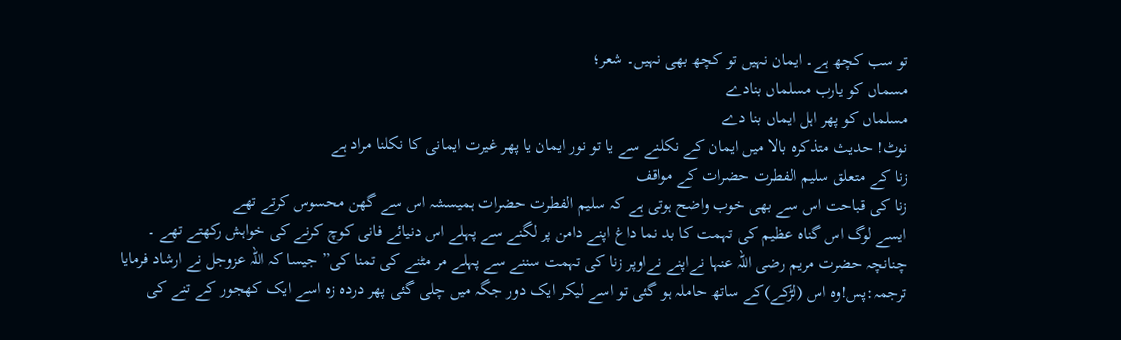تو سب کچھ ہے۔ ایمان نہیں تو کچھ بھی نہیں۔ شعر؛
مسماں کو یارب مسلماں بنادے
مسلماں کو پھر اہل ایماں بنا دے
نوٹ! حدیث متذکرہ بالا میں ایمان کے نکلنے سے یا تو نور ایمان یا پھر غیرت ایمانی کا نکلنا مراد ہے
زنا کے متعلق سلیم الفطرت حضرات کے مواقف
زنا کی قباحت اس سے بھی خوب واضح ہوتی ہے کہ سلیم الفطرت حضرات ہمیسشہ اس سے گھن محسوس کرتے تھے
ایسے لوگ اس گناہ عظیم کی تہمت کا بد نما داغ اپنے دامن پر لگنے سے پہلے اس دنیائے فانی کوچ کرنے کی خواہش رکھتے تھے ۔
چنانچہ حضرت مریم رضی اللہ عنہا نےاپنے نےاوپر زنا کی تہمت سننے سے پہلے مر مٹنے کی تمنا کی” جیسا کہ اللہ عزوجل نے ارشاد فرمایا ترجمہ:پس!وہ اس (لڑکے)کے ساتھ حاملہ ہو گئی تو اسے لیکر ایک دور جگہ میں چلی گئی پھر دردہ زہ اسے ایک کھجور کے تنے کی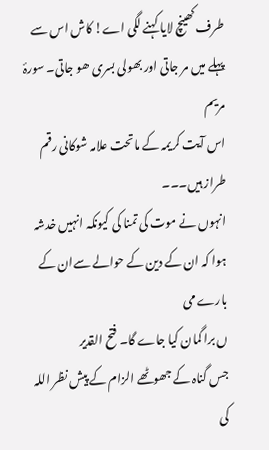طرف کھینچ لایا کہنے لگی اے! کاش اس سے پہلے میں مر جاتی اور بھولی بسری ھو جاتی۔ سورۂ مریم
اس آیت کریمہ کے ماتحت علامہ شوکانی رقم طراز ہیں۔۔۔
انہوں نے موت کی تمنا کی کیونکہ انہیں خدشہ ہوا کہ ان کے دین کے حوالے سےان کے بارے می
ں برا گمان کیا جاے گا۔ فتح القدیر
جس گناہ کے جھوٹھے الزام کے پیش نظر اللہ کی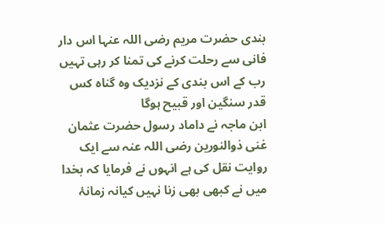بندی حضرت مریم رضی اللہ عنہا اس دار فانی سے رحلت کرنے کی تمنا کر رہی تہیں رب کے اس بندی کے نزدیک وہ گناہ کس قدر سنگین اور قبیح ہوگا
ابن ماجہ نے داماد رسول حضرت عثمان غنی ذوالنورین رضی اللہ عنہ سے ایک روایت نقل کی ہے انہوں نے فرمایا کہ بخدا میں نے کبھی بھی زنا نہیں کیانہ زمانۂ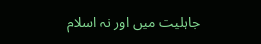جاہلیت میں اور نہ اسلام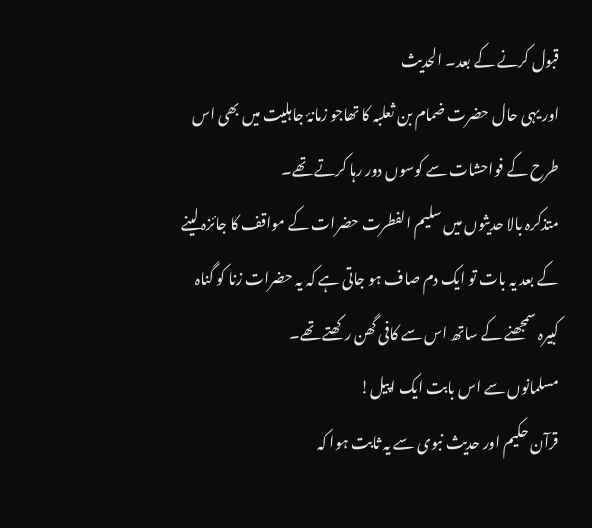قبول کرنے کے بعد۔ الحدیث
اور یہی حال حضرت ضمام بن ثعلبہ کا تھاجو زمانۂ جاہلیت میں بھی اس طرح کے فواحشات سے کوسوں دور رہا کرتے تھے۔
متذکرہ بالا حدیثوں میں سلیم الفطرت حضرات کے مواقف کا جائزہ لینے کے بعد یہ بات تو ایک دم صاف ہو جاتی ہے کہ یہ حضرات زنا کو گناہ کبیرہ سمجھنے کے ساتھ اس سے کافی گھن رکھتے تھے۔
مسلمانوں سے اس بابت ایک اپیل!
قرآن حکیم اور حدیث نبوی سے یہ ثابت ہوا کہ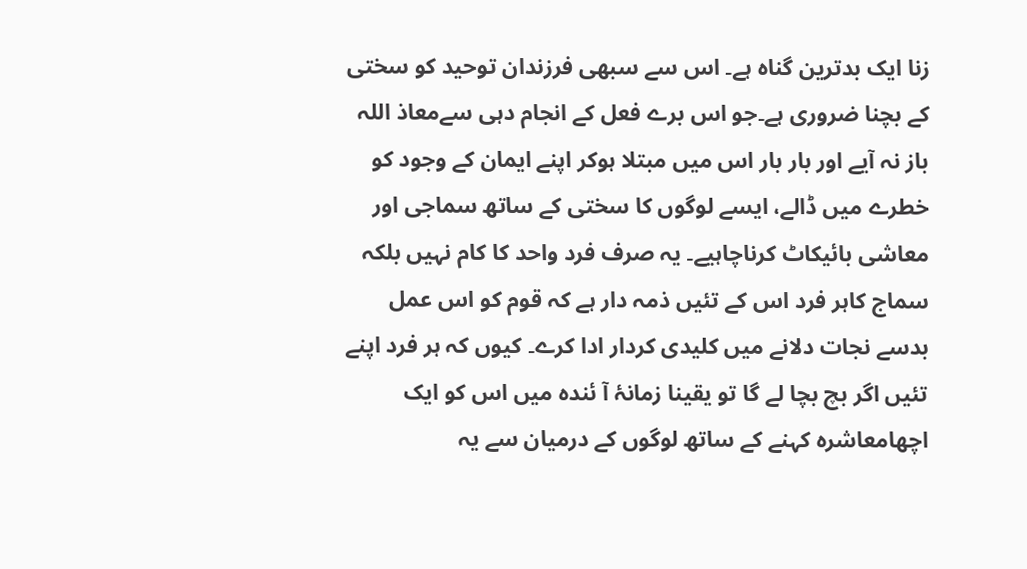زنا ایک بدترین گناہ ہے۔ اس سے سبھی فرزندان توحید کو سختی کے بچنا ضروری ہے۔جو اس برے فعل کے انجام دہی سےمعاذ اللہ باز نہ آیے اور بار بار اس میں مبتلا ہوکر اپنے ایمان کے وجود کو خطرے میں ڈالے، ایسے لوگوں کا سختی کے ساتھ سماجی اور معاشی بائیکاٹ کرناچاہیے۔ یہ صرف فرد واحد کا کام نہیں بلکہ سماج کاہر فرد اس کے تئیں ذمہ دار ہے کہ قوم کو اس عمل بدسے نجات دلانے میں کلیدی کردار ادا کرے۔ کیوں کہ ہر فرد اپنے تئیں اگر بچ بچا لے گا تو یقینا زمانۂ آ ئندہ میں اس کو ایک اچھامعاشرہ کہنے کے ساتھ لوگوں کے درمیان سے یہ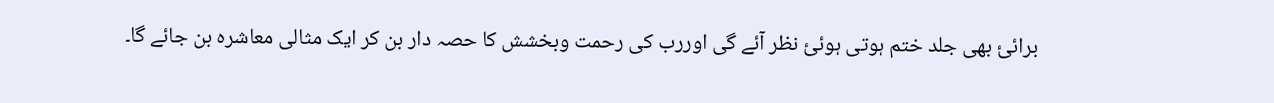برائئ بھی جلد ختم ہوتی ہوئئ نظر آئے گی اوررب کی رحمت وبخشش کا حصہ دار بن کر ایک مثالی معاشرہ بن جائے گا۔